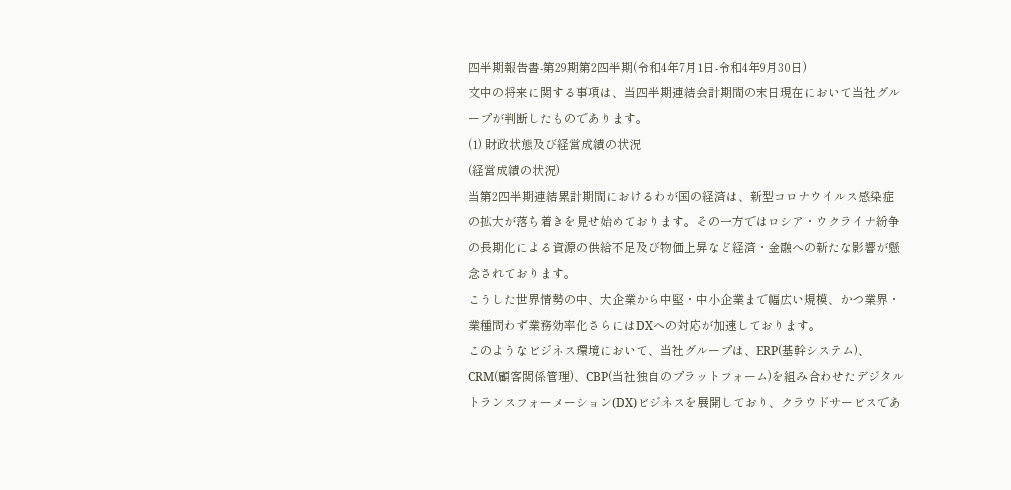四半期報告書-第29期第2四半期(令和4年7月1日-令和4年9月30日)
文中の将来に関する事項は、当四半期連結会計期間の末日現在において当社グループが判断したものであります。
(1) 財政状態及び経営成績の状況
(経営成績の状況)
当第2四半期連結累計期間におけるわが国の経済は、新型コロナウイルス感染症の拡大が落ち着きを見せ始めております。その一方ではロシア・ウクライナ紛争の長期化による資源の供給不足及び物価上昇など経済・金融への新たな影響が懸念されております。
こうした世界情勢の中、大企業から中堅・中小企業まで幅広い規模、かつ業界・業種問わず業務効率化さらにはDXへの対応が加速しております。
このようなビジネス環境において、当社グループは、ERP(基幹システム)、CRM(顧客関係管理)、CBP(当社独自のプラットフォーム)を組み合わせたデジタルトランスフォーメーション(DX)ビジネスを展開しており、クラウドサービスであ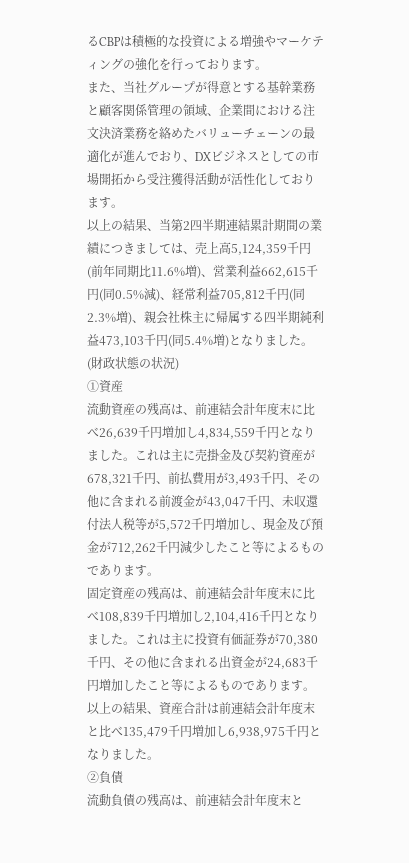るCBPは積極的な投資による増強やマーケティングの強化を行っております。
また、当社グループが得意とする基幹業務と顧客関係管理の領域、企業間における注文決済業務を絡めたバリューチェーンの最適化が進んでおり、DXビジネスとしての市場開拓から受注獲得活動が活性化しております。
以上の結果、当第2四半期連結累計期間の業績につきましては、売上高5,124,359千円(前年同期比11.6%増)、営業利益662,615千円(同0.5%減)、経常利益705,812千円(同2.3%増)、親会社株主に帰属する四半期純利益473,103千円(同5.4%増)となりました。
(財政状態の状況)
①資産
流動資産の残高は、前連結会計年度末に比べ26,639千円増加し4,834,559千円となりました。これは主に売掛金及び契約資産が678,321千円、前払費用が3,493千円、その他に含まれる前渡金が43,047千円、未収還付法人税等が5,572千円増加し、現金及び預金が712,262千円減少したこと等によるものであります。
固定資産の残高は、前連結会計年度末に比べ108,839千円増加し2,104,416千円となりました。これは主に投資有価証券が70,380千円、その他に含まれる出資金が24,683千円増加したこと等によるものであります。
以上の結果、資産合計は前連結会計年度末と比べ135,479千円増加し6,938,975千円となりました。
②負債
流動負債の残高は、前連結会計年度末と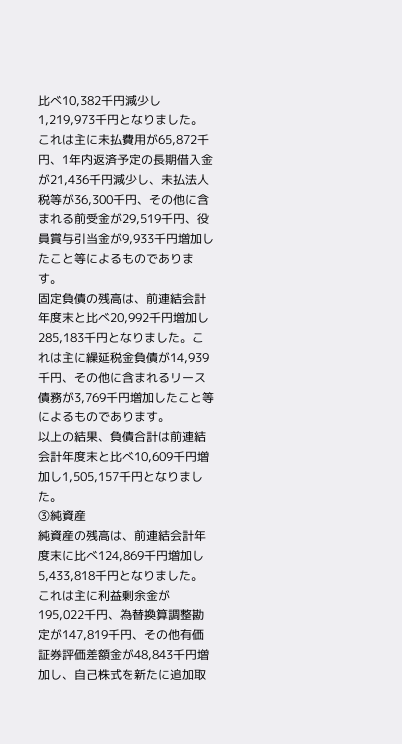比べ10,382千円減少し1,219,973千円となりました。これは主に未払費用が65,872千円、1年内返済予定の長期借入金が21,436千円減少し、未払法人税等が36,300千円、その他に含まれる前受金が29,519千円、役員賞与引当金が9,933千円増加したこと等によるものであります。
固定負債の残高は、前連結会計年度末と比べ20,992千円増加し285,183千円となりました。これは主に繰延税金負債が14,939千円、その他に含まれるリース債務が3,769千円増加したこと等によるものであります。
以上の結果、負債合計は前連結会計年度末と比べ10,609千円増加し1,505,157千円となりました。
③純資産
純資産の残高は、前連結会計年度末に比べ124,869千円増加し5,433,818千円となりました。これは主に利益剰余金が195,022千円、為替換算調整勘定が147,819千円、その他有価証券評価差額金が48,843千円増加し、自己株式を新たに追加取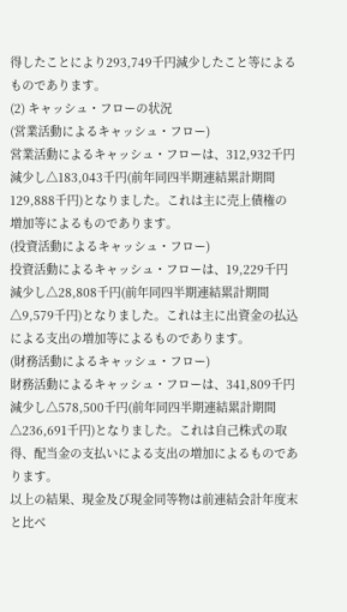得したことにより293,749千円減少したこと等によるものであります。
(2) キャッシュ・フローの状況
(営業活動によるキャッシュ・フロー)
営業活動によるキャッシュ・フローは、312,932千円減少し△183,043千円(前年同四半期連結累計期間129,888千円)となりました。これは主に売上債権の増加等によるものであります。
(投資活動によるキャッシュ・フロー)
投資活動によるキャッシュ・フローは、19,229千円減少し△28,808千円(前年同四半期連結累計期間△9,579千円)となりました。これは主に出資金の払込による支出の増加等によるものであります。
(財務活動によるキャッシュ・フロー)
財務活動によるキャッシュ・フローは、341,809千円減少し△578,500千円(前年同四半期連結累計期間△236,691千円)となりました。これは自己株式の取得、配当金の支払いによる支出の増加によるものであります。
以上の結果、現金及び現金同等物は前連結会計年度末と比べ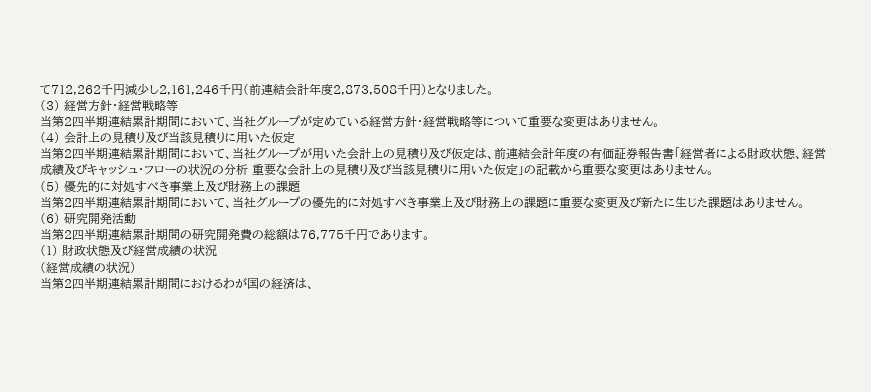て712,262千円減少し2,161,246千円(前連結会計年度2,873,508千円)となりました。
(3) 経営方針・経営戦略等
当第2四半期連結累計期間において、当社グループが定めている経営方針・経営戦略等について重要な変更はありません。
(4) 会計上の見積り及び当該見積りに用いた仮定
当第2四半期連結累計期間において、当社グループが用いた会計上の見積り及び仮定は、前連結会計年度の有価証券報告書「経営者による財政状態、経営成績及びキャッシュ・フローの状況の分析 重要な会計上の見積り及び当該見積りに用いた仮定」の記載から重要な変更はありません。
(5) 優先的に対処すべき事業上及び財務上の課題
当第2四半期連結累計期間において、当社グループの優先的に対処すべき事業上及び財務上の課題に重要な変更及び新たに生じた課題はありません。
(6) 研究開発活動
当第2四半期連結累計期間の研究開発費の総額は76,775千円であります。
(1) 財政状態及び経営成績の状況
(経営成績の状況)
当第2四半期連結累計期間におけるわが国の経済は、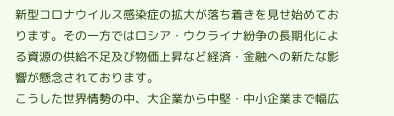新型コロナウイルス感染症の拡大が落ち着きを見せ始めております。その一方ではロシア・ウクライナ紛争の長期化による資源の供給不足及び物価上昇など経済・金融への新たな影響が懸念されております。
こうした世界情勢の中、大企業から中堅・中小企業まで幅広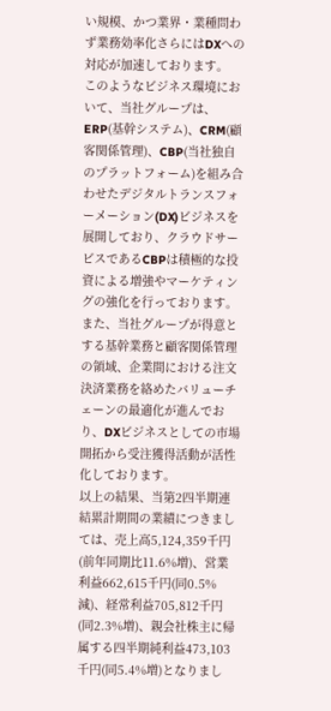い規模、かつ業界・業種問わず業務効率化さらにはDXへの対応が加速しております。
このようなビジネス環境において、当社グループは、ERP(基幹システム)、CRM(顧客関係管理)、CBP(当社独自のプラットフォーム)を組み合わせたデジタルトランスフォーメーション(DX)ビジネスを展開しており、クラウドサービスであるCBPは積極的な投資による増強やマーケティングの強化を行っております。
また、当社グループが得意とする基幹業務と顧客関係管理の領域、企業間における注文決済業務を絡めたバリューチェーンの最適化が進んでおり、DXビジネスとしての市場開拓から受注獲得活動が活性化しております。
以上の結果、当第2四半期連結累計期間の業績につきましては、売上高5,124,359千円(前年同期比11.6%増)、営業利益662,615千円(同0.5%減)、経常利益705,812千円(同2.3%増)、親会社株主に帰属する四半期純利益473,103千円(同5.4%増)となりまし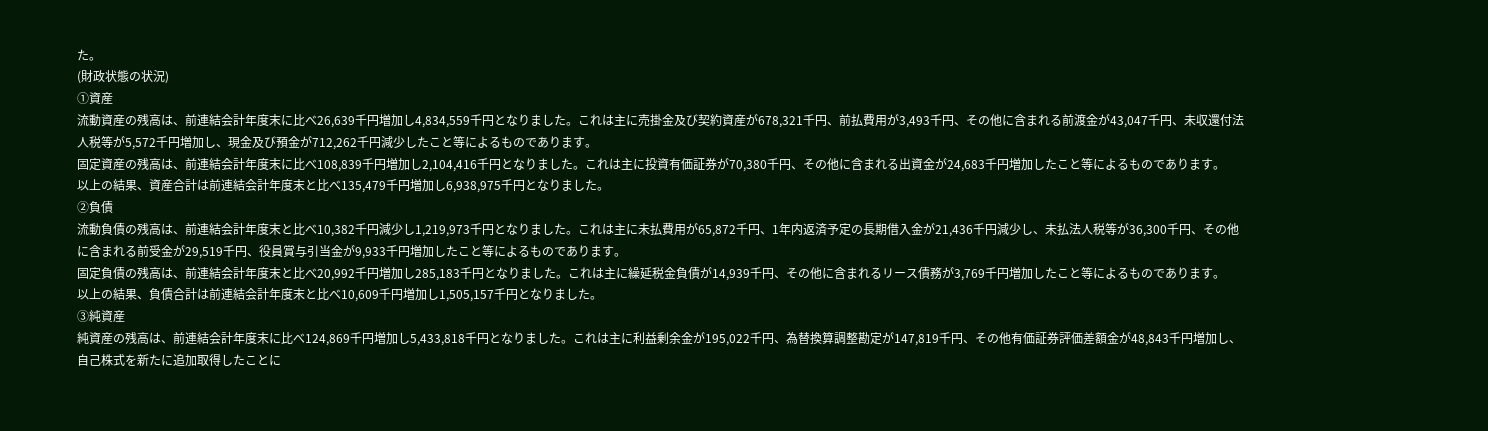た。
(財政状態の状況)
①資産
流動資産の残高は、前連結会計年度末に比べ26,639千円増加し4,834,559千円となりました。これは主に売掛金及び契約資産が678,321千円、前払費用が3,493千円、その他に含まれる前渡金が43,047千円、未収還付法人税等が5,572千円増加し、現金及び預金が712,262千円減少したこと等によるものであります。
固定資産の残高は、前連結会計年度末に比べ108,839千円増加し2,104,416千円となりました。これは主に投資有価証券が70,380千円、その他に含まれる出資金が24,683千円増加したこと等によるものであります。
以上の結果、資産合計は前連結会計年度末と比べ135,479千円増加し6,938,975千円となりました。
②負債
流動負債の残高は、前連結会計年度末と比べ10,382千円減少し1,219,973千円となりました。これは主に未払費用が65,872千円、1年内返済予定の長期借入金が21,436千円減少し、未払法人税等が36,300千円、その他に含まれる前受金が29,519千円、役員賞与引当金が9,933千円増加したこと等によるものであります。
固定負債の残高は、前連結会計年度末と比べ20,992千円増加し285,183千円となりました。これは主に繰延税金負債が14,939千円、その他に含まれるリース債務が3,769千円増加したこと等によるものであります。
以上の結果、負債合計は前連結会計年度末と比べ10,609千円増加し1,505,157千円となりました。
③純資産
純資産の残高は、前連結会計年度末に比べ124,869千円増加し5,433,818千円となりました。これは主に利益剰余金が195,022千円、為替換算調整勘定が147,819千円、その他有価証券評価差額金が48,843千円増加し、自己株式を新たに追加取得したことに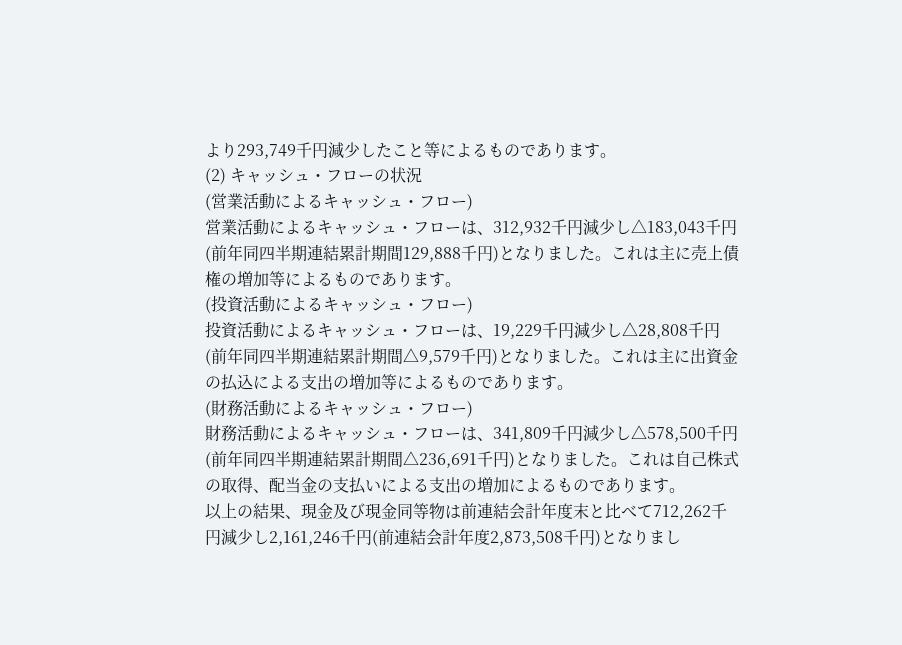より293,749千円減少したこと等によるものであります。
(2) キャッシュ・フローの状況
(営業活動によるキャッシュ・フロー)
営業活動によるキャッシュ・フローは、312,932千円減少し△183,043千円(前年同四半期連結累計期間129,888千円)となりました。これは主に売上債権の増加等によるものであります。
(投資活動によるキャッシュ・フロー)
投資活動によるキャッシュ・フローは、19,229千円減少し△28,808千円(前年同四半期連結累計期間△9,579千円)となりました。これは主に出資金の払込による支出の増加等によるものであります。
(財務活動によるキャッシュ・フロー)
財務活動によるキャッシュ・フローは、341,809千円減少し△578,500千円(前年同四半期連結累計期間△236,691千円)となりました。これは自己株式の取得、配当金の支払いによる支出の増加によるものであります。
以上の結果、現金及び現金同等物は前連結会計年度末と比べて712,262千円減少し2,161,246千円(前連結会計年度2,873,508千円)となりまし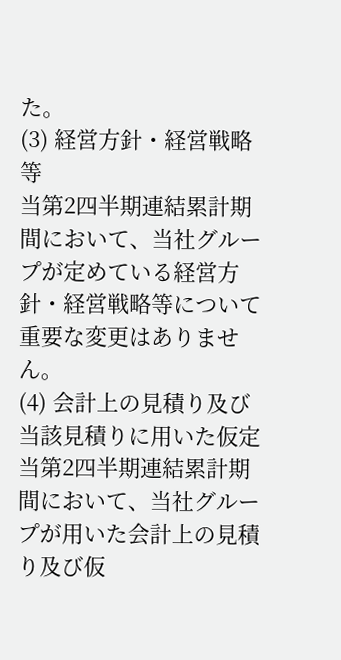た。
(3) 経営方針・経営戦略等
当第2四半期連結累計期間において、当社グループが定めている経営方針・経営戦略等について重要な変更はありません。
(4) 会計上の見積り及び当該見積りに用いた仮定
当第2四半期連結累計期間において、当社グループが用いた会計上の見積り及び仮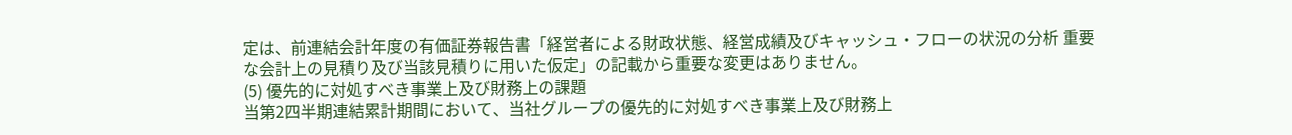定は、前連結会計年度の有価証券報告書「経営者による財政状態、経営成績及びキャッシュ・フローの状況の分析 重要な会計上の見積り及び当該見積りに用いた仮定」の記載から重要な変更はありません。
(5) 優先的に対処すべき事業上及び財務上の課題
当第2四半期連結累計期間において、当社グループの優先的に対処すべき事業上及び財務上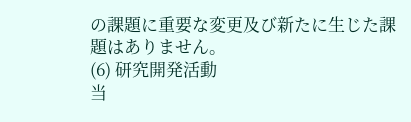の課題に重要な変更及び新たに生じた課題はありません。
(6) 研究開発活動
当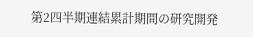第2四半期連結累計期間の研究開発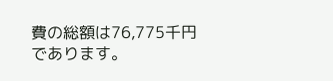費の総額は76,775千円であります。